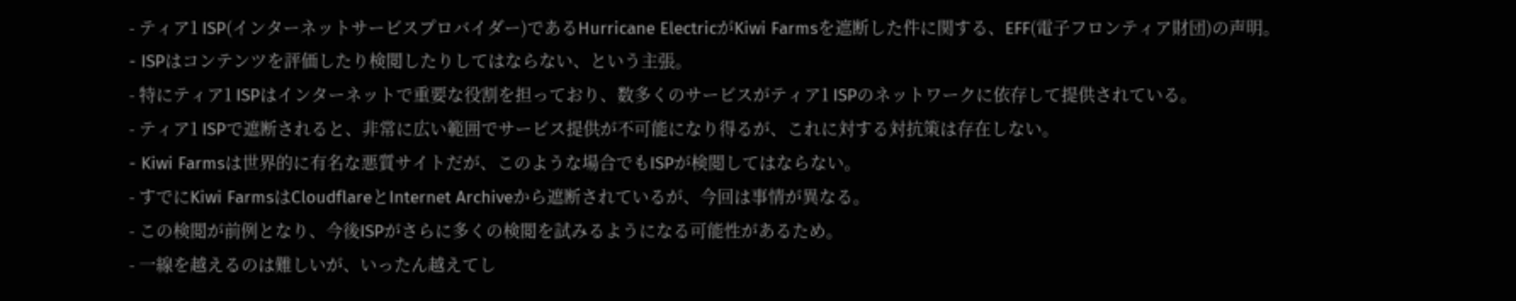- ティア1 ISP(インターネットサービスプロバイダー)であるHurricane ElectricがKiwi Farmsを遮断した件に関する、EFF(電子フロンティア財団)の声明。
- ISPはコンテンツを評価したり検閲したりしてはならない、という主張。
- 特にティア1 ISPはインターネットで重要な役割を担っており、数多くのサービスがティア1 ISPのネットワークに依存して提供されている。
- ティア1 ISPで遮断されると、非常に広い範囲でサービス提供が不可能になり得るが、これに対する対抗策は存在しない。
- Kiwi Farmsは世界的に有名な悪質サイトだが、このような場合でもISPが検閲してはならない。
- すでにKiwi FarmsはCloudflareとInternet Archiveから遮断されているが、今回は事情が異なる。
- この検閲が前例となり、今後ISPがさらに多くの検閲を試みるようになる可能性があるため。
- 一線を越えるのは難しいが、いったん越えてし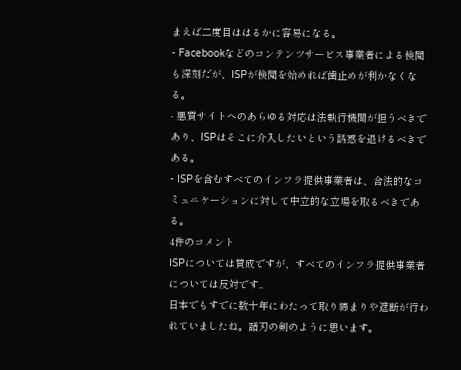まえば二度目ははるかに容易になる。
- Facebookなどのコンテンツサービス事業者による検閲も深刻だが、ISPが検閲を始めれば歯止めが利かなくなる。
- 悪質サイトへのあらゆる対応は法執行機関が担うべきであり、ISPはそこに介入したいという誘惑を退けるべきである。
- ISPを含むすべてのインフラ提供事業者は、合法的なコミュニケーションに対して中立的な立場を取るべきである。
4件のコメント
ISPについては賛成ですが、すべてのインフラ提供事業者については反対です..
日本でもすでに数十年にわたって取り締まりや遮断が行われていましたね。諸刃の剣のように思います。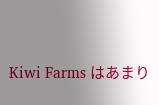Kiwi Farms はあまり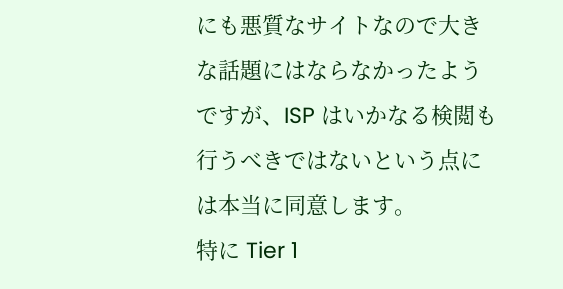にも悪質なサイトなので大きな話題にはならなかったようですが、ISP はいかなる検閲も行うべきではないという点には本当に同意します。
特に Tier 1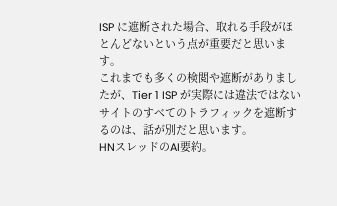ISP に遮断された場合、取れる手段がほとんどないという点が重要だと思います。
これまでも多くの検閲や遮断がありましたが、Tier 1 ISP が実際には違法ではないサイトのすべてのトラフィックを遮断するのは、話が別だと思います。
HNスレッドのAI要約。